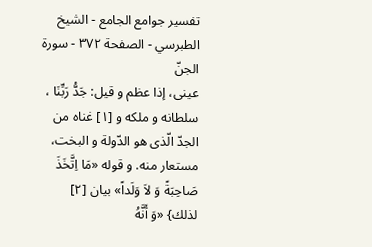تفسير جوامع الجامع - الشيخ الطبرسي - الصفحة ٣٧٢ - سورة الجنّ
عينى، إذا عظم و قيل: جَدُّ رَبِّنَا ، سلطانه و ملكه و [١] غناه من الجدّ الّذى هو الدّولة و البخت، مستعار منه. و قوله «مَا اِتَّخَذَ صَاحِبَةً وَ لاَ وَلَداً» بيان [٢] لذلك} «وَ أَنَّهُ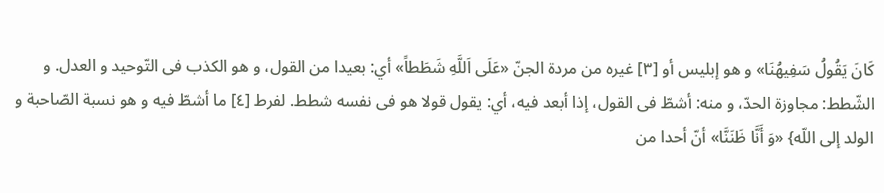كَانَ يَقُولُ سَفِيهُنَا» و هو إبليس أو [٣] غيره من مردة الجنّ «عَلَى اَللَّهِ شَطَطاً» أي: بعيدا من القول، و هو الكذب فى التّوحيد و العدل. و الشّطط: مجاوزة الحدّ، و منه: أشطّ فى القول، إذا أبعد فيه، أي: يقول قولا هو فى نفسه شطط. لفرط [٤] ما أشطّ فيه و هو نسبة الصّاحبة و الولد إلى اللّه} «وَ أَنَّا ظَنَنَّا» أنّ أحدا من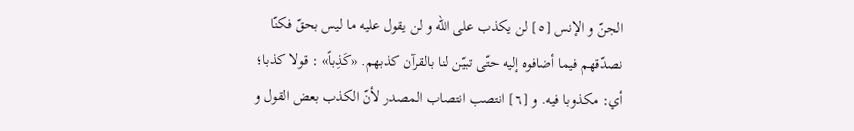الجنّ و الإنس [٥] لن يكذب على اللّه و لن يقول عليه ما ليس بحقّ فكنّا نصدّقهم فيما أضافوه إليه حتّى تبيّن لنا بالقرآن كذبهم. «كَذِباً» : قولا كذبا؛ أي: مكذوبا فيه. و [٦] انتصب انتصاب المصدر لأنّ الكذب بعض القول و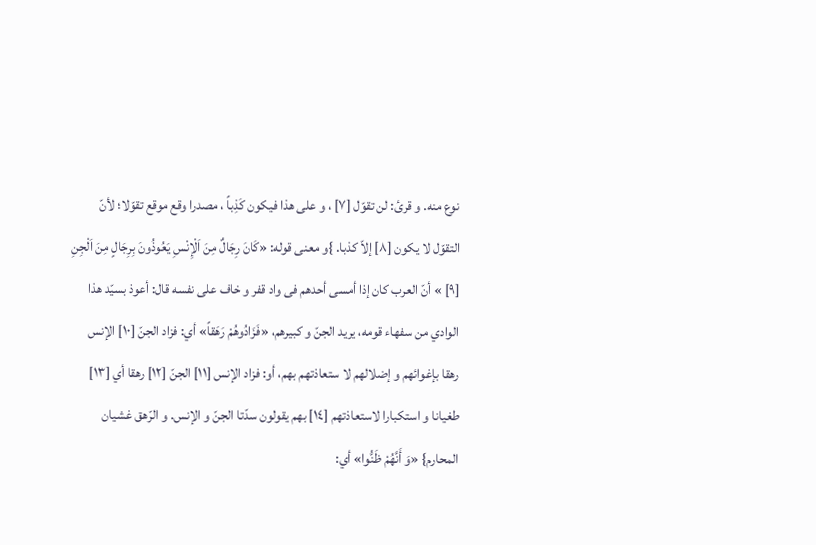نوع منه. و قرئ: لن تقوّل [٧] ، و على هذا فيكون كَذِباً ، مصدرا وقع موقع تقوّلا؛ لأنّ التقوّل لا يكون [٨] إلاّ كذبا. }و معنى قوله: «كَانَ رِجَالٌ مِنَ اَلْإِنْسِ يَعُوذُونَ بِرِجَالٍ مِنَ اَلْجِنِ [٩] » أنّ العرب كان إذا أمسى أحدهم فى واد قفر و خاف على نفسه قال: أعوذ بسيّد هذا الوادي من سفهاء قومه، يريد الجنّ و كبيرهم، «فَزَادُوهُمْ رَهَقاً» أي: فزاد الجنّ [١٠] الإنس رهقا بإغوائهم و إضلالهم لا ستعاذتهم بهم، أو: فزاد الإنس [١١] الجنّ [١٢] رهقا أي [١٣] طغيانا و استكبارا لاستعاذتهم [١٤] بهم يقولون سدّتا الجنّ و الإنس. و الرّهق غشيان المحارم} «وَ أَنَّهُمْ ظَنُّوا» أي: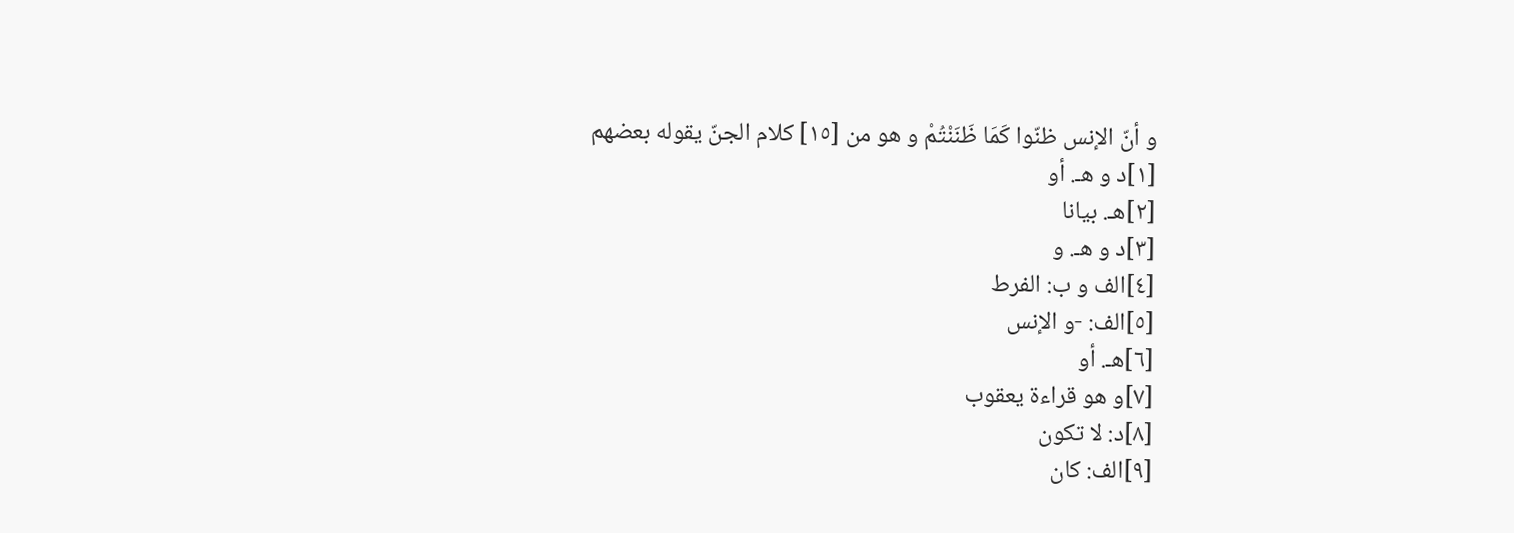و أنّ الإنس ظنّوا كَمَا ظَنَنْتُمْ و هو من [١٥] كلام الجنّ يقوله بعضهم
[١]د و هـ. أو
[٢]هـ. بيانا
[٣]د و هـ. و
[٤]الف و ب: الفرط
[٥]الف: -و الإنس
[٦]هـ. أو
[٧]و هو قراءة يعقوب
[٨]د: لا تكون
[٩]الف: كان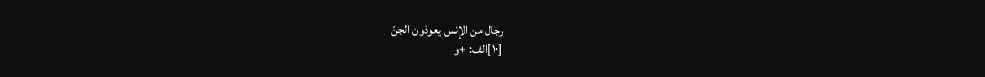رجال من الإنس يعوذون الجنّ
[١٠]الف: +و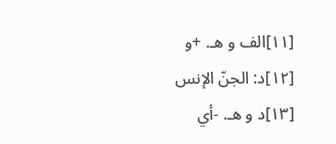[١١]الف و هـ. +و
[١٢]د: الجنّ الإنس
[١٣]د و هـ. -أي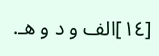[١٤]الف و د و هـ.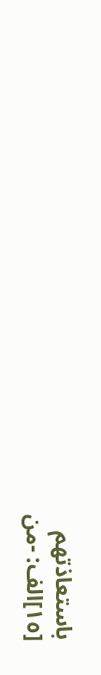باستعاذتهم
[١٥]الف: -من